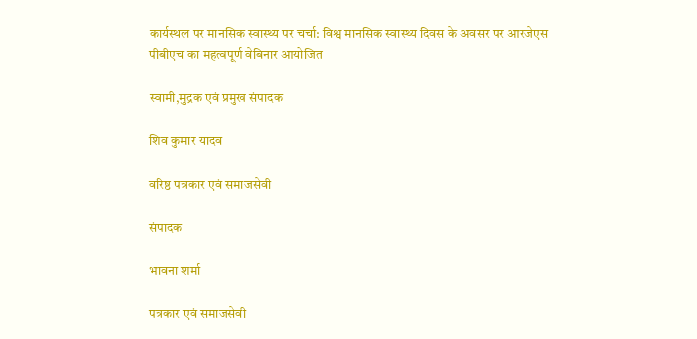कार्यस्थल पर मानसिक स्वास्थ्य पर चर्चा: विश्व मानसिक स्वास्थ्य दिवस के अवसर पर आरजेएस पीबीएच का महत्वपूर्ण वेबिनार आयोजित

स्वामी,मुद्रक एवं प्रमुख संपादक

शिव कुमार यादव

वरिष्ठ पत्रकार एवं समाजसेवी

संपादक

भावना शर्मा

पत्रकार एवं समाजसेवी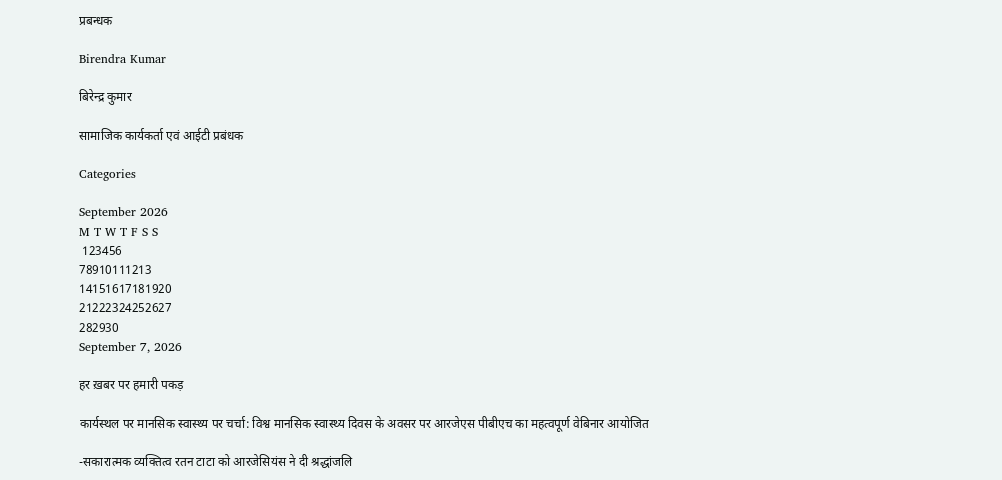प्रबन्धक

Birendra Kumar

बिरेन्द्र कुमार

सामाजिक कार्यकर्ता एवं आईटी प्रबंधक

Categories

September 2026
M T W T F S S
 123456
78910111213
14151617181920
21222324252627
282930
September 7, 2026

हर ख़बर पर हमारी पकड़

कार्यस्थल पर मानसिक स्वास्थ्य पर चर्चा: विश्व मानसिक स्वास्थ्य दिवस के अवसर पर आरजेएस पीबीएच का महत्वपूर्ण वेबिनार आयोजित

-सकारात्मक व्यक्तित्व रतन टाटा को आरजेसियंस ने दी श्रद्धांजलि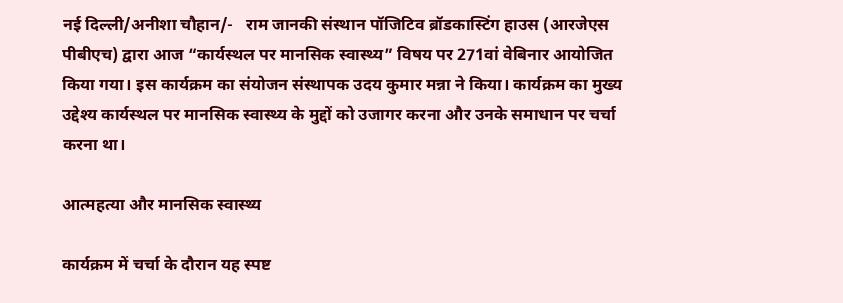नई दिल्ली/अनीशा चौहान/-   राम जानकी संस्थान पॉजिटिव ब्रॉडकास्टिंग हाउस (आरजेएस पीबीएच) द्वारा आज “कार्यस्थल पर मानसिक स्वास्थ्य” विषय पर 271वां वेबिनार आयोजित किया गया। इस कार्यक्रम का संयोजन संस्थापक उदय कुमार मन्ना ने किया। कार्यक्रम का मुख्य उद्देश्य कार्यस्थल पर मानसिक स्वास्थ्य के मुद्दों को उजागर करना और उनके समाधान पर चर्चा करना था।

आत्महत्या और मानसिक स्वास्थ्य

कार्यक्रम में चर्चा के दौरान यह स्पष्ट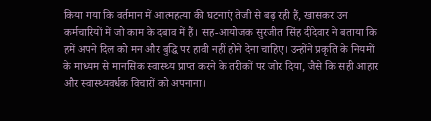किया गया कि वर्तमान में आत्महत्या की घटनाएं तेजी से बढ़ रही हैं, खासकर उन कर्मचारियों में जो काम के दबाव में हैं। सह-आयोजक सुरजीत सिंह दीदेवार ने बताया कि हमें अपने दिल को मन और बुद्धि पर हावी नहीं होने देना चाहिए। उन्होंने प्रकृति के नियमों के माध्यम से मानसिक स्वास्थ्य प्राप्त करने के तरीकों पर जोर दिया, जैसे कि सही आहार और स्वास्थ्यवर्धक विचारों को अपनाना।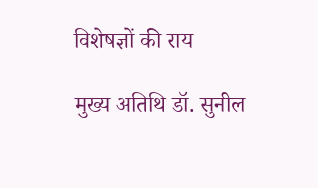विशेषज्ञों की राय

मुख्य अतिथि डॉ. सुनील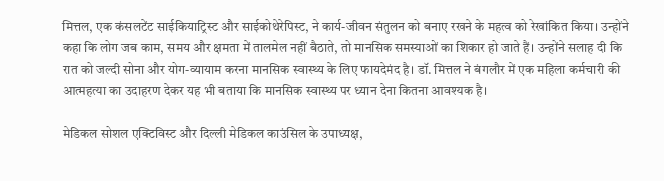मित्तल, एक कंसलटेंट साईकियाट्रिस्ट और साईकोथेरेपिस्ट, ने कार्य-जीवन संतुलन को बनाए रखने के महत्व को रेखांकित किया। उन्होंने कहा कि लोग जब काम, समय और क्षमता में तालमेल नहीं बैठाते, तो मानसिक समस्याओं का शिकार हो जाते हैं। उन्होंने सलाह दी कि रात को जल्दी सोना और योग-व्यायाम करना मानसिक स्वास्थ्य के लिए फायदेमंद है। डॉ. मित्तल ने बंगलौर में एक महिला कर्मचारी की आत्महत्या का उदाहरण देकर यह भी बताया कि मानसिक स्वास्थ्य पर ध्यान देना कितना आवश्यक है।

मेडिकल सोशल एक्टिविस्ट और दिल्ली मेडिकल काउंसिल के उपाध्यक्ष,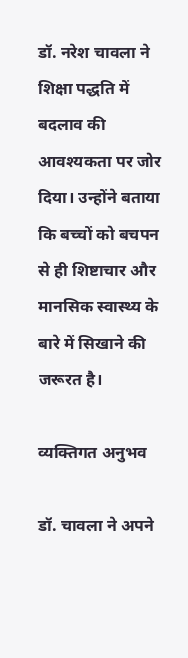डॉ. नरेश चावला ने शिक्षा पद्धति में बदलाव की आवश्यकता पर जोर दिया। उन्होंने बताया कि बच्चों को बचपन से ही शिष्टाचार और मानसिक स्वास्थ्य के बारे में सिखाने की जरूरत है।

व्यक्तिगत अनुभव

डॉ. चावला ने अपने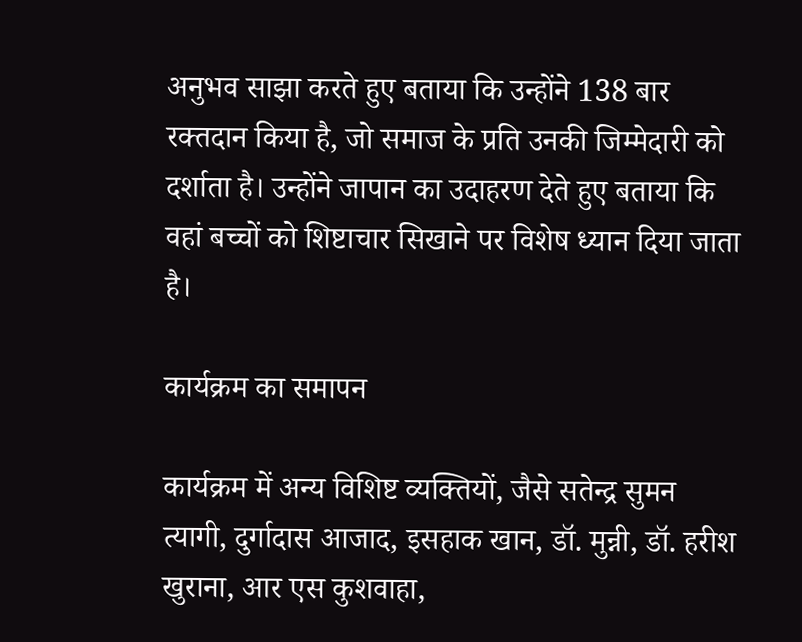अनुभव साझा करते हुए बताया कि उन्होंने 138 बार रक्तदान किया है, जो समाज के प्रति उनकी जिम्मेदारी को दर्शाता है। उन्होंने जापान का उदाहरण देते हुए बताया कि वहां बच्चों को शिष्टाचार सिखाने पर विशेष ध्यान दिया जाता है।

कार्यक्रम का समापन

कार्यक्रम में अन्य विशिष्ट व्यक्तियों, जैसे सतेन्द्र सुमन त्यागी, दुर्गादास आजाद, इसहाक खान, डॉ. मुन्नी, डॉ. हरीश खुराना, आर एस कुशवाहा,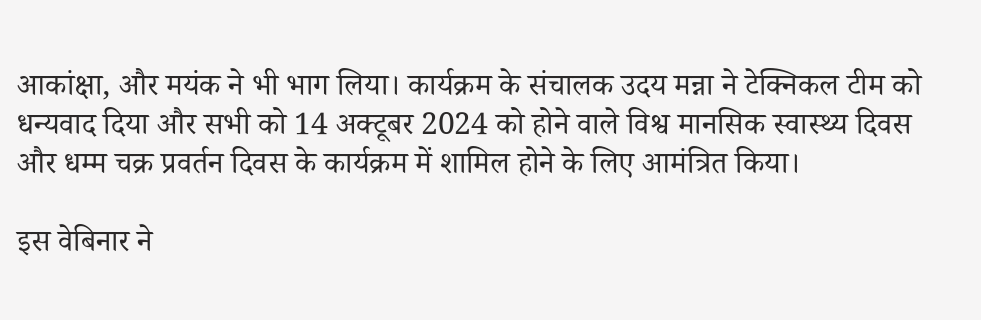आकांक्षा, और मयंक ने भी भाग लिया। कार्यक्रम के संचालक उदय मन्ना ने टेक्निकल टीम को धन्यवाद दिया और सभी को 14 अक्टूबर 2024 को होने वाले विश्व मानसिक स्वास्थ्य दिवस और धम्म चक्र प्रवर्तन दिवस के कार्यक्रम में शामिल होने के लिए आमंत्रित किया।

इस वेबिनार ने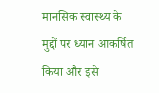मानसिक स्वास्थ्य के मुद्दों पर ध्यान आकर्षित किया और इसे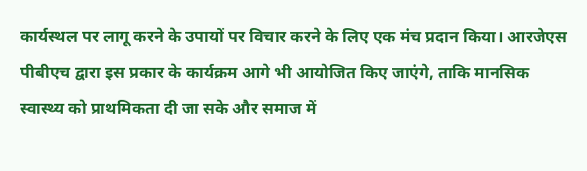कार्यस्थल पर लागू करने के उपायों पर विचार करने के लिए एक मंच प्रदान किया। आरजेएस पीबीएच द्वारा इस प्रकार के कार्यक्रम आगे भी आयोजित किए जाएंगे, ताकि मानसिक स्वास्थ्य को प्राथमिकता दी जा सके और समाज में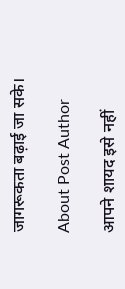जागरूकता बढ़ाई जा सके।

About Post Author

आपने शायद इसे नहीं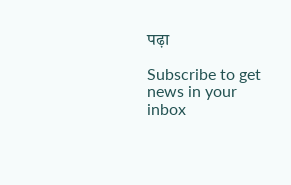पढ़ा

Subscribe to get news in your inbox